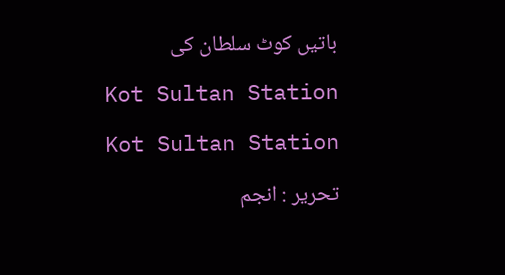باتیں کوٹ سلطان کی

Kot Sultan Station

Kot Sultan Station

تحریر : انجم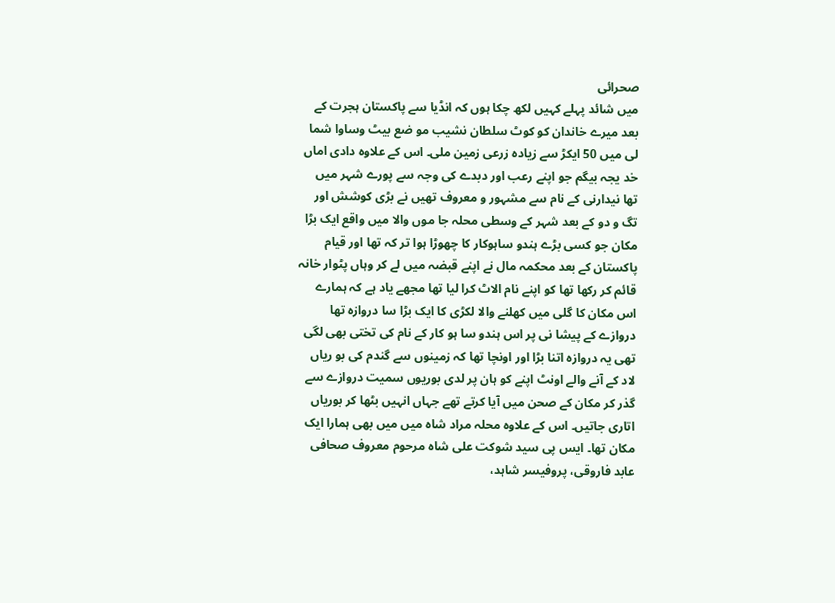صحرائی
میں شائد پہلے کہیں لکھ چکا ہوں کہ انڈیا سے پاکستان ہجرت کے بعد میرے خاندان کو کوٹ سلطان نشیب مو ضع بیٹ وساوا شما لی میں 50 ایکڑ سے زیادہ زرعی زمین ملی۔ اس کے علاوہ دادی اماں خد یجہ بیگم جو اپنے رعب اور دبدے کی وجہ سے پورے شہر میں تھا نیدارنی کے نام سے مشہور و معروف تھیں نے بڑی کوشش اور تگ و دو کے بعد شہر کے وسطی محلہ جا موں والا میں واقع ایک بڑا مکان جو کسی بڑے ہندو ساہوکار کا چھوڑا ہوا تر کہ تھا اور قیام پاکستان کے بعد محکمہ مال نے اپنے قبضہ میں لے کر وہاں پٹوار خانہ قائم کر رکھا تھا کو اپنے نام الاٹ کرا لیا تھا مجھے یاد ہے کہ ہمارے اس مکان کا گلی میں کھلنے والا لکڑی کا ایک بڑا سا دروازہ تھا دروازے کے پیشا نی پر اس ہندو سا ہو کار کے نام کی تختی بھی لگی تھی یہ دروازہ اتنا بڑا اور اونچا تھا کہ زمینوں سے گندم کی بو ریاں لاد کے آنے والے اونٹ اپنے کو ہان پر لدی بوریوں سمیت دروازے سے گذر کر مکان کے صحن میں آیا کرتے تھے جہاں انہیں بٹھا کر بوریاں اتاری جاتیں۔ اس کے علاوہ محلہ مراد شاہ میں میں بھی ہمارا ایک مکان تھا۔ ایس پی سید شوکت علی شاہ مرحوم معروف صحافی عابد فاروقی، پروفیسر شاہد،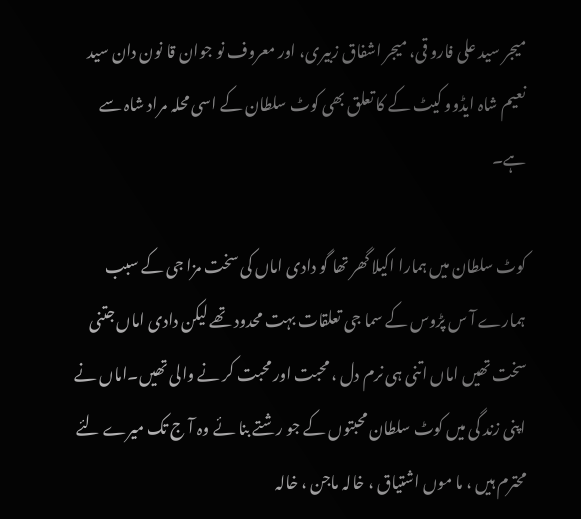میجر سید علی فارو قی، میجر اشفاق زبیری، اور معروف نو جوان قا نون دان سید نعیم شاہ ایڈوو کیٹ کے کا تعلق بھی کوٹ سلطان کے اسی محلہ مراد شاہ سے ہے۔

کوٹ سلطان میں ہمارا اکیلا گھر تھا گو دادی اماں کی سخت مزا جی کے سبب ہمارے آ س پڑوس کے سما جی تعلقات بہت محدود تھے لیکن دادی اماں جتنی سخت تھیں اماں اتنی ہی نرم دل ، محبت اور محبت کر نے والی تھیں۔اماں نے اپنی زند گی میں کوٹ سلطان محبتوں کے جو رشتے بنا ئے وہ آ ج تک میرے لئے محترم ہیں ، ما موں اشتیاق ، خالہ ماجن ، خالہ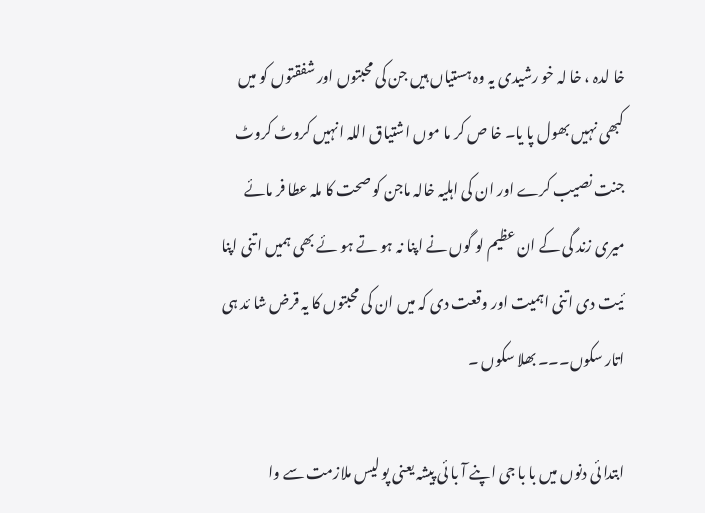خا لدہ ، خا لہ خو رشیدی یہ وہ ہستیاں ہیں جن کی محبتوں اور شفقتوں کو میں کبھی نہیں بھول پا یا۔ خا ص کر ما موں اشتیاق اللہ انہیں کروٹ کروٹ جنت نصیب کرے اور ان کی اہلیہ خالہ ماجن کو صحت کا ملہ عطا فر مائے میری زند گی کے ان عظیم لو گوں نے اپنا نہ ہو تے ہو ئے بھی ہمیں اتنی اپنا ئیت دی اتنی اہمیت اور وقعت دی کہ میں ان کی محبتوں کا یہ قرض شا ئد ہی اتار سکوں۔۔۔ بھلا سکوں ۔

ابتدا ئی دنوں میں با با جی اپنے آ با ئی پیشہ یعنی پو لیس ملازمت سے وا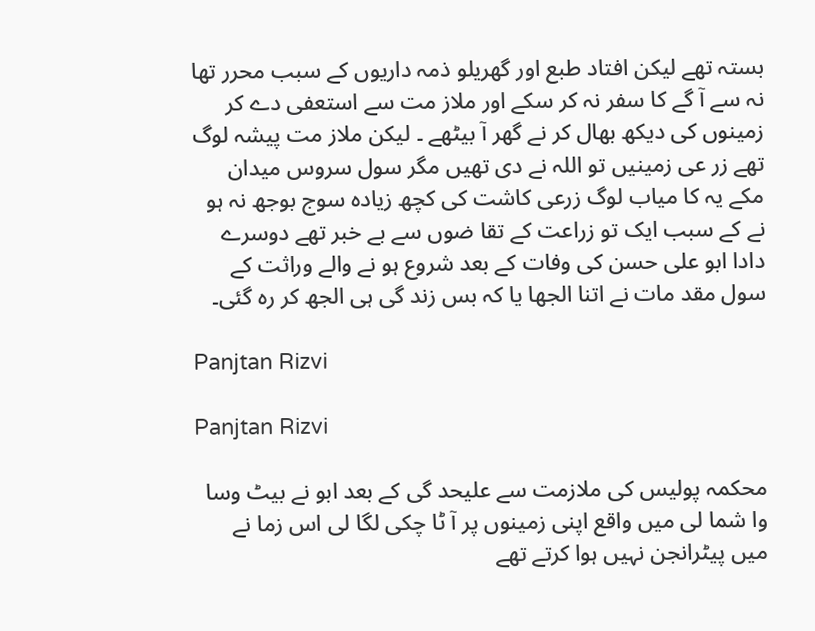بستہ تھے لیکن افتاد طبع اور گھریلو ذمہ داریوں کے سبب محرر تھا نہ سے آ گے کا سفر نہ کر سکے اور ملاز مت سے استعفی دے کر زمینوں کی دیکھ بھال کر نے گھر آ بیٹھے ۔ لیکن ملاز مت پیشہ لوگ تھے زر عی زمینیں تو اللہ نے دی تھیں مگر سول سروس میدان مکے یہ کا میاب لوگ زرعی کاشت کی کچھ زیادہ سوج بوجھ نہ ہو نے کے سبب ایک تو زراعت کے تقا ضوں سے بے خبر تھے دوسرے دادا ابو علی حسن کی وفات کے بعد شروع ہو نے والے وراثت کے سول مقد مات نے اتنا الجھا یا کہ بس زند گی ہی الجھ کر رہ گئی۔

Panjtan Rizvi

Panjtan Rizvi

محکمہ پولیس کی ملازمت سے علیحد گی کے بعد ابو نے بیٹ وسا وا شما لی میں واقع اپنی زمینوں پر آ ٹا چکی لگا لی اس زما نے میں پیٹرانجن نہیں ہوا کرتے تھے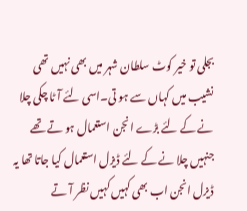بجلی تو خیر کوٹ سلطان شہر میں بھی نہیں تھی نشیب میں کہاں سے ہو تی۔اسی لئے آ ٹا چکی چلا نے کے لئے بڑے انجن استعمال ہو تے تھے جنہیں چلا نے کے لئے ڈیزل استعمال کیا جاتا تھا یہ ڈیزل انجن اب بھی کہیں کہیں نظر آ تے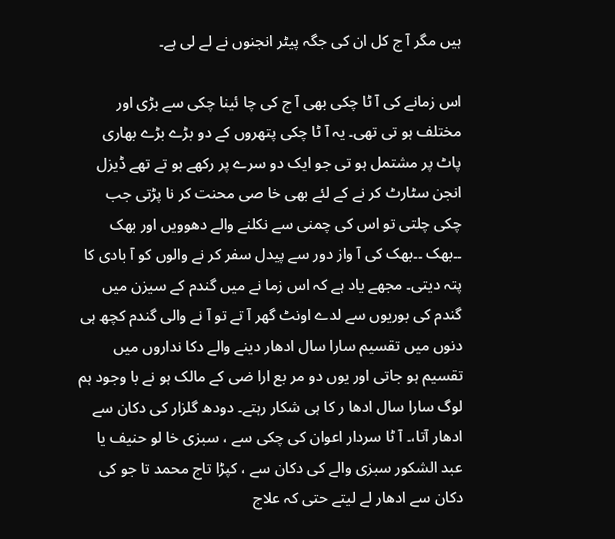ہیں مگر آ ج کل ان کی جگہ پیٹر انجنوں نے لے لی ہے۔

اس زمانے کی آ ٹا چکی بھی آ ج کی چا ئینا چکی سے بڑی اور مختلف ہو تی تھی۔ یہ آ ٹا چکی پتھروں کے دو بڑے بڑے بھاری پاٹ پر مشتمل ہو تی جو ایک دو سرے پر رکھے ہو تے تھے ڈیزل انجن سٹارٹ کر نے کے لئے بھی خا صی محنت کر نا پڑتی جب چکی چلتی تو اس کی چمنی سے نکلنے والے دھوویں اور بھک ۔۔بھک ۔۔بھک کی آ واز دور سے پیدل سفر کر نے والوں کو آ بادی کا پتہ دیتی۔ مجھے یاد ہے کہ اس زما نے میں گندم کے سیزن میں گندم کی بوریوں سے لدے اونٹ گھر آ تے تو آ نے والی گندم کچھ ہی دنوں میں تقسیم سارا سال ادھار دینے والے دکا نداروں میں تقسیم ہو جاتی اور یوں دو مر بع ارا ضی کے مالک ہو نے با وجود ہم لوگ سارا سال ادھا ر کا ہی شکار رہتے۔ دودھ گلزار کی دکان سے ادھار آتا،۔ آ ٹا سردار اعوان کی چکی سے ، سبزی خا لو حنیف یا عبد الشکور سبزی والے کی دکان سے ، کپڑا تاج محمد تا جو کی دکان سے ادھار لے لیتے حتی کہ علاج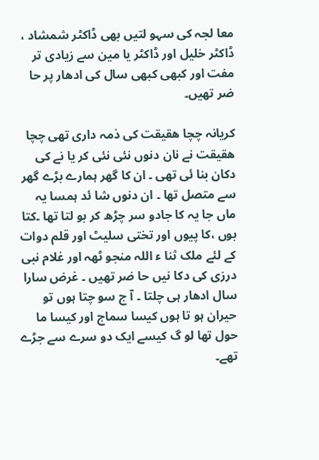معا لجہ کی سہو لتیں بھی ڈاکٹر شمشاد ، ڈاکٹر خلیل اور ڈاکٹر یا مین سے زیادی تر مفت اور کبھی کبھی سال کی ادھار پر حا ضر تھیں۔

کریانہ چچا ھقیقت کی ذمہ داری تھی چچا ھقیقت نے نان دنوں نئی نئی کر یا نے کی دکان بنا ئی تھی ۔ ان کا گھر ہمارے بڑے گھر سے متصل تھا ۔ ان دنوں شا ئد ہمسا یہ ماں جا یہ کا جادو سر چڑھ کر بو لتا تھا ۔کتا بوں ،کا پیوں اور تختی سلیٹ اور قلم دوات کے لئے ملک ثنا ء اللہ منجو ٹھہ اور غلام نبی درزی کی دکا نیں حا ضر تھیں ۔ غرض سارا سال ادھار ہی چلتا ۔ آ ج سو چتا ہوں تو حیران ہو تا ہوں کیسا سماج اور کیسا ما حول تھا لو گ کیسے ایک دو سرے سے جڑے تھے۔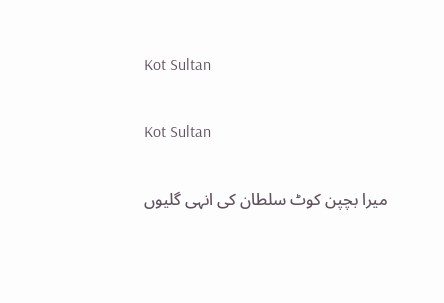Kot Sultan

Kot Sultan

میرا بچپن کوٹ سلطان کی انہی گلیوں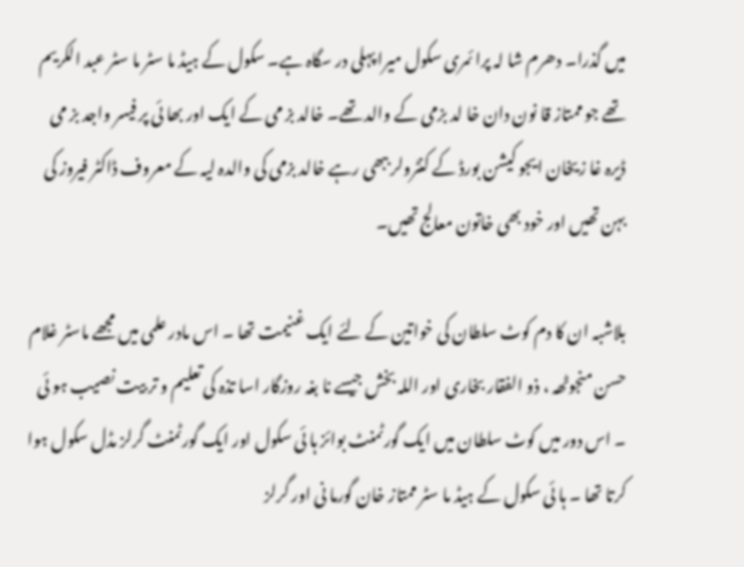میں گذرا۔ دھرم شا لہ پرا ئمری سکول میرا پہلی در سگاہ ہے۔ سکول کے ہیڈ ما سٹر ما سٹر عبد الکریم تھے جو ممتاز قا نون دان خا لد بزمی کے والد تھے۔ خالد بز می کے ایک اور بھا ئی پر فیسر واجد بز می ڈیرہ غا زیخان ایجو کیشن بورڈ کے کنٹرولر ببھی رہے خالد بزمی کی والدہ لیہ کے معروف ڈاکٹر فیروز کی بہن تھیں اور خود بھی خاتون معالج تھیں۔

بلاشبہ ان کا دم کوٹ سلطان کی خواتین کے لئے ایک غنیمت تھا ۔ اس مادر علمی میں مجھے ماسٹر غلام حسن منجوٹھہ ، ذو الفقار بخاری اور اللہ بخش جیسے نا بغہ روزگار اسا تذہ کی تعلیم و تر بیت نصیب ہو ئی ۔ اس دور میں کوٹ سلطان میں ایک گورٹمنٹ بوائز ہا ئی سکول اور ایک گورٹمنٹ گرلز مڈل سکول ہوا کرتا تھا ۔ ہا ئی سکول کے ہیڈ ما سٹر ممتاز خان گورما نی اور گرلز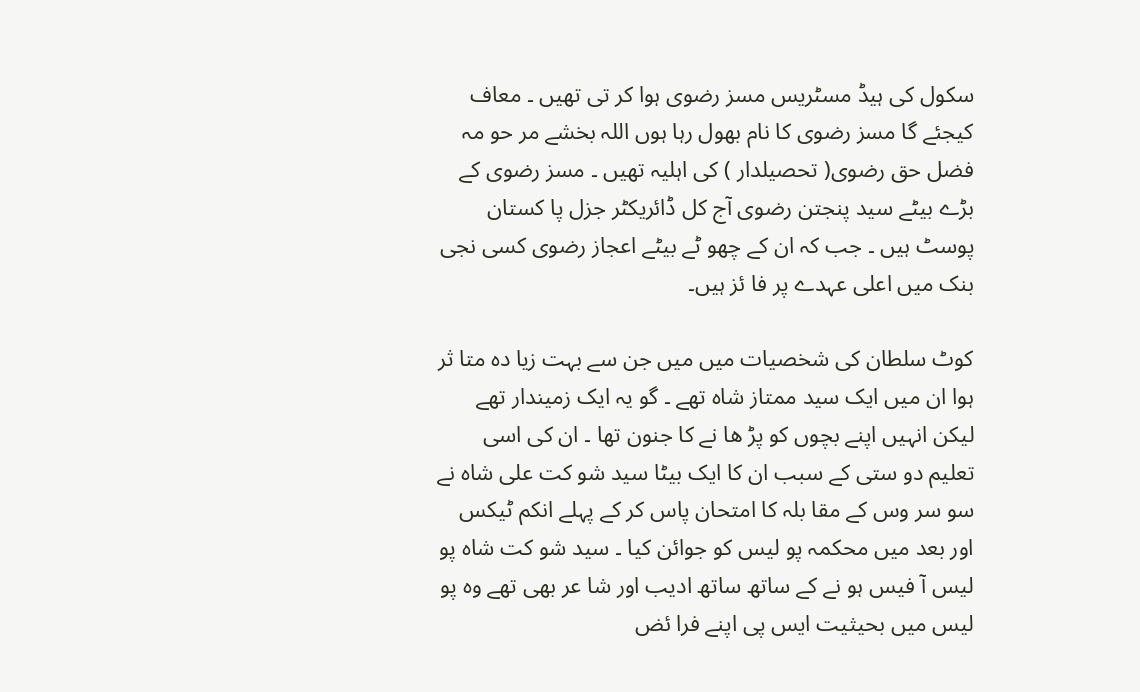سکول کی ہیڈ مسٹریس مسز رضوی ہوا کر تی تھیں ۔ معاف کیجئے گا مسز رضوی کا نام بھول رہا ہوں اللہ بخشے مر حو مہ فضل حق رضوی( تحصیلدار ) کی اہلیہ تھیں ۔ مسز رضوی کے بڑے بیٹے سید پنجتن رضوی آج کل ڈائریکٹر جزل پا کستان پوسٹ ہیں ۔ جب کہ ان کے چھو ٹے بیٹے اعجاز رضوی کسی نجی بنک میں اعلی عہدے پر فا ئز ہیں۔

کوٹ سلطان کی شخصیات میں میں جن سے بہت زیا دہ متا ثر ہوا ان میں ایک سید ممتاز شاہ تھے ۔ گو یہ ایک زمیندار تھے لیکن انہیں اپنے بچوں کو پڑ ھا نے کا جنون تھا ۔ ان کی اسی تعلیم دو ستی کے سبب ان کا ایک بیٹا سید شو کت علی شاہ نے سو سر وس کے مقا بلہ کا امتحان پاس کر کے پہلے انکم ٹیکس اور بعد میں محکمہ پو لیس کو جوائن کیا ۔ سید شو کت شاہ پو لیس آ فیس ہو نے کے ساتھ ساتھ ادیب اور شا عر بھی تھے وہ پو لیس میں بحیثیت ایس پی اپنے فرا ئض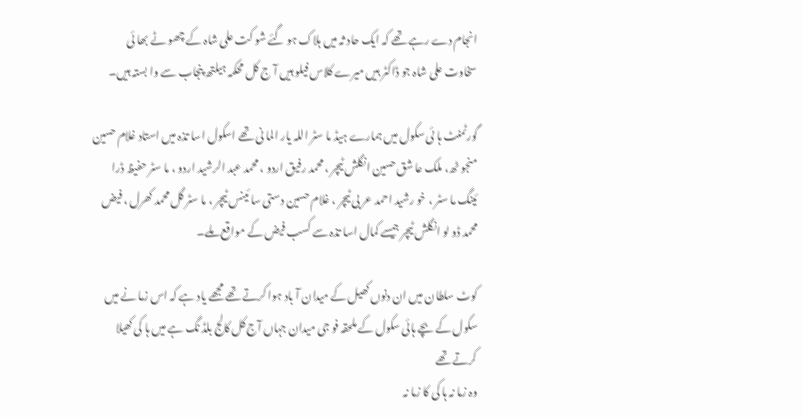انجام دے رہے تھے کہ ایک حاد ثہ میں ہلاک ہو گئے شو کت علی شاہ کے چھو ٹے بھا ئی سخاوت علی شاہ جو ڈاکٹر ہیں میرے کلاس فیلو ہیں آ ج کل محکمہ ہیلتھ پنجاب سے وا بستہ ہیں۔

گورٹمنٹ ہا ئی سکول میں ہمارے ہیڈ ما سٹر اللہ یار الما نی تھے اسکول اسا تذہ میں استاد غلام حسین منجو ٹھ، ملک عا شق حسین انگلش ٹیچر ، محمد رفیق اردو ، محمد عبد الرشید اردو ، ما سٹر حفیظ ڈرا ئینگ ما سٹر ، خو رشید احمد عر بی ٹیچر ، غلام حسین دستی سا ئینس ٹیچر ، ما سٹر گل محمد کھرل ، فیض محمد ڈو لو انگلش ٹیچر جیسے کمال اسا تذہ سے کسب فیض کے مواقع ملے۔

کوٹ سلطان میں ان دنوں کھیل کے میدان آ باد ہوا کرتے تھے مجھے یاد ہے کہ اس زما نے میں سکول کے بچے ہائی سکول کے ملحقہ فو جی میدان جہاں آج کل کالج بلڈ نگ ہے میں ہا کی کھیلا کرتے تھے
وہ زما نہ ہا کی کا زما نہ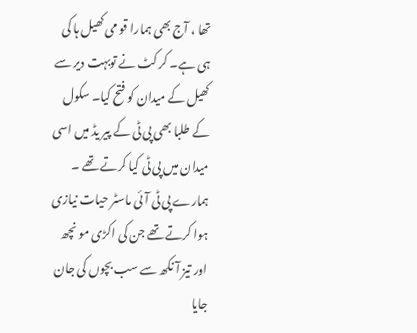تھا ، آج بھی ہمارا قو می کھیل ہا کی ہی ہے۔ کر کٹ نے توبہت دیر سے کھیل کے میدان کو فتح کیا۔ سکول کے طلبا بھی پی ٹی کے پیر یڈ میں اسی میدان میں پی ٹی کیا کرتے تھے ۔ ہمارے پی ٹی آ ئی ماسٹر حیات نیازی ہوا کرتے تھے جن کی اکڑی مو نچھ اور تیز آ نکھ سے سب بچوں کی جان جایا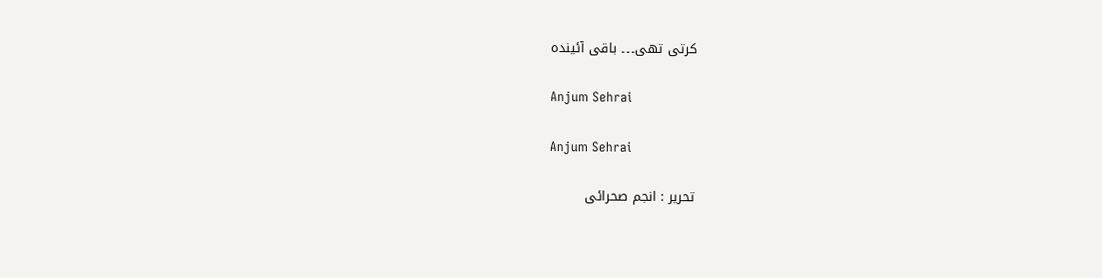کرتی تھی۔۔۔ باقی آئیندہ

Anjum Sehrai

Anjum Sehrai

تحریر : انجم صحرائی